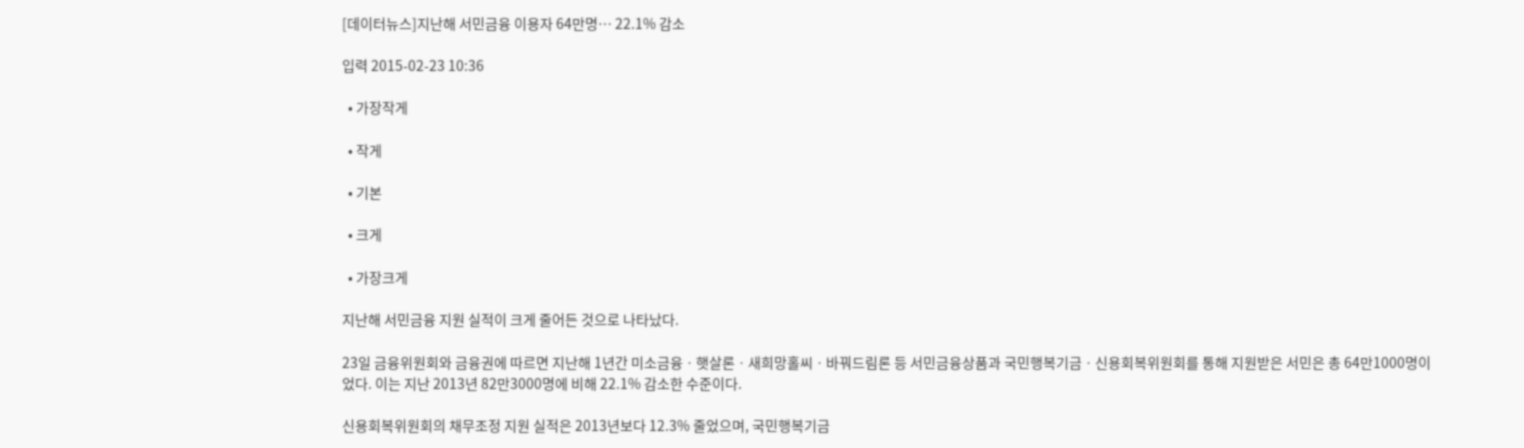[데이터뉴스]지난해 서민금융 이용자 64만명… 22.1% 감소

입력 2015-02-23 10:36

  • 가장작게

  • 작게

  • 기본

  • 크게

  • 가장크게

지난해 서민금융 지원 실적이 크게 줄어든 것으로 나타났다.

23일 금융위원회와 금융권에 따르면 지난해 1년간 미소금융ㆍ햇살론ㆍ새희망홀씨ㆍ바꿔드림론 등 서민금융상품과 국민행복기금ㆍ신용회복위원회를 통해 지원받은 서민은 총 64만1000명이었다. 이는 지난 2013년 82만3000명에 비해 22.1% 감소한 수준이다.

신용회복위원회의 채무조정 지원 실적은 2013년보다 12.3% 줄었으며, 국민행복기금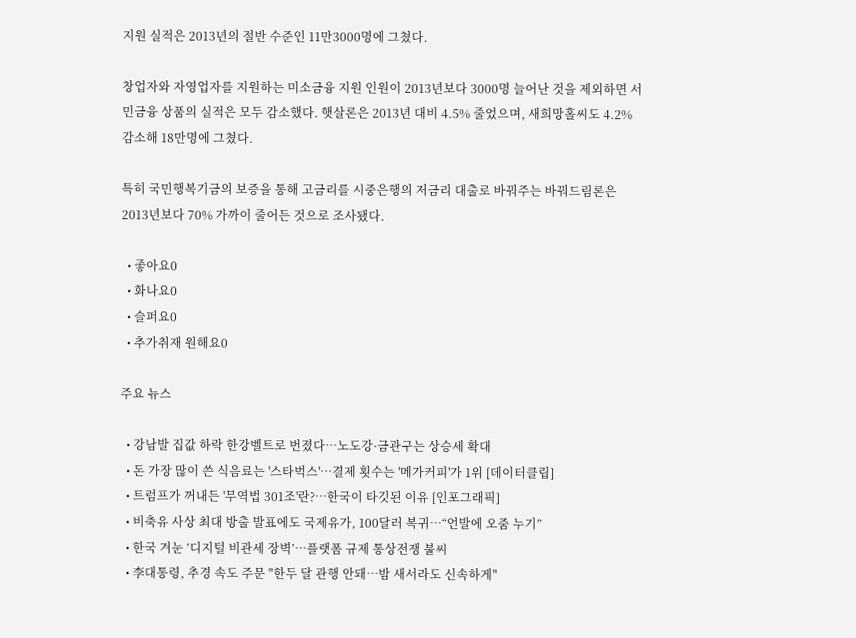지원 실적은 2013년의 절반 수준인 11만3000명에 그쳤다.

창업자와 자영업자를 지원하는 미소금융 지원 인원이 2013년보다 3000명 늘어난 것을 제외하면 서민금융 상품의 실적은 모두 감소했다. 햇살론은 2013년 대비 4.5% 줄었으며, 새희망홀씨도 4.2% 감소해 18만명에 그쳤다.

특히 국민행복기금의 보증을 통해 고금리를 시중은행의 저금리 대출로 바꿔주는 바꿔드림론은 2013년보다 70% 가까이 줄어든 것으로 조사됐다.

  • 좋아요0
  • 화나요0
  • 슬퍼요0
  • 추가취재 원해요0

주요 뉴스

  • 강남발 집값 하락 한강벨트로 번졌다⋯노도강·금관구는 상승세 확대
  • 돈 가장 많이 쓴 식음료는 '스타벅스'…결제 횟수는 '메가커피'가 1위 [데이터클립]
  • 트럼프가 꺼내든 '무역법 301조'란?…한국이 타깃된 이유 [인포그래픽]
  • 비축유 사상 최대 방출 발표에도 국제유가, 100달러 복귀⋯“언발에 오줌 누기”
  • 한국 겨눈 ‘디지털 비관세 장벽’…플랫폼 규제 통상전쟁 불씨
  • 李대통령, 추경 속도 주문 "한두 달 관행 안돼…밤 새서라도 신속하게"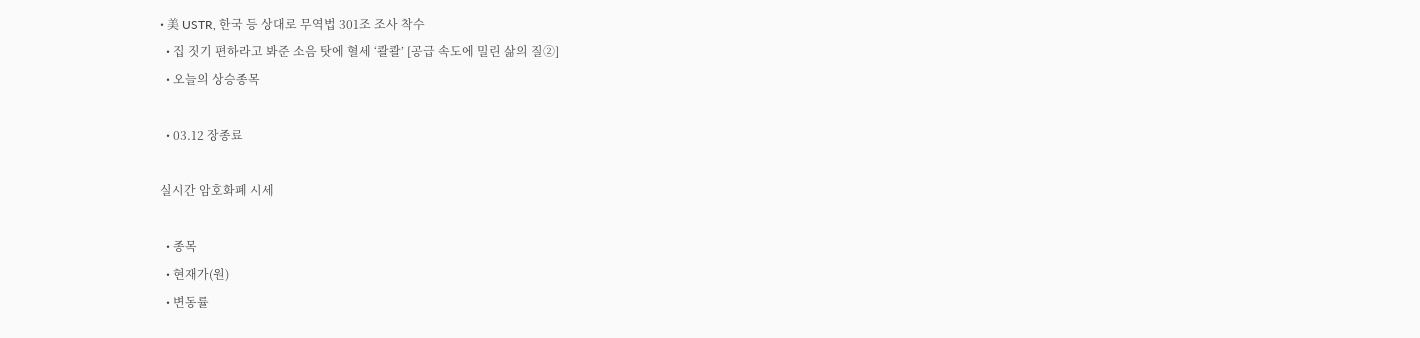• 美 USTR, 한국 등 상대로 무역법 301조 조사 착수
  • 집 짓기 편하라고 봐준 소음 탓에 혈세 ‘콸콸’ [공급 속도에 밀린 삶의 질②]
  • 오늘의 상승종목

  • 03.12 장종료

실시간 암호화폐 시세

  • 종목
  • 현재가(원)
  • 변동률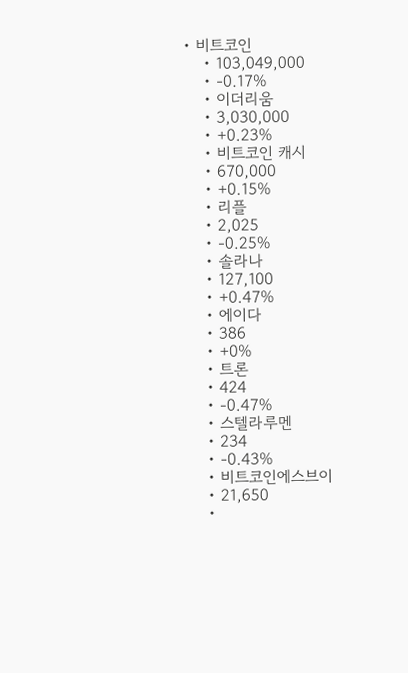• 비트코인
    • 103,049,000
    • -0.17%
    • 이더리움
    • 3,030,000
    • +0.23%
    • 비트코인 캐시
    • 670,000
    • +0.15%
    • 리플
    • 2,025
    • -0.25%
    • 솔라나
    • 127,100
    • +0.47%
    • 에이다
    • 386
    • +0%
    • 트론
    • 424
    • -0.47%
    • 스텔라루멘
    • 234
    • -0.43%
    • 비트코인에스브이
    • 21,650
    •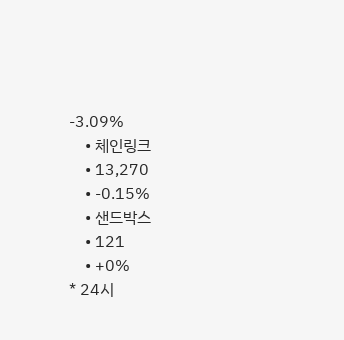-3.09%
    • 체인링크
    • 13,270
    • -0.15%
    • 샌드박스
    • 121
    • +0%
* 24시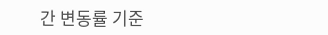간 변동률 기준